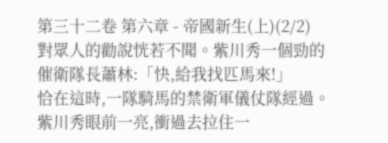第三十二卷 第六章 - 帝國新生(上)(2/2)
對眾人的勸說恍若不聞。紫川秀一個勁的催衛隊長蕭林:「快,給我找匹馬來!」
恰在這時,一隊騎馬的禁衛軍儀仗隊經過。紫川秀眼前一亮,衝過去拉住一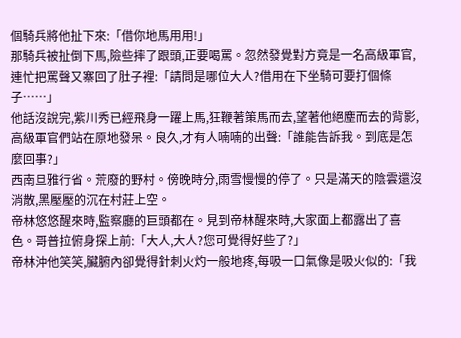個騎兵將他扯下來:「借你地馬用用!」
那騎兵被扯倒下馬,險些摔了跟頭,正要喝罵。忽然發覺對方竟是一名高級軍官,連忙把罵聲又寨回了肚子裡:「請問是哪位大人?借用在下坐騎可要打個條子……」
他話沒說完,紫川秀已經飛身一躍上馬,狂鞭著策馬而去,望著他絕塵而去的背影,高級軍官們站在原地發呆。良久,才有人喃喃的出聲:「誰能告訴我。到底是怎麼回事?」
西南旦雅行省。荒廢的野村。傍晚時分,雨雪慢慢的停了。只是滿天的陰雲還沒消散,黑壓壓的沉在村莊上空。
帝林悠悠醒來時,監察廳的巨頭都在。見到帝林醒來時,大家面上都露出了喜色。哥普拉俯身探上前:「大人,大人?您可覺得好些了?」
帝林沖他笑笑,臟腑內卻覺得針刺火灼一般地疼,每吸一口氣像是吸火似的:「我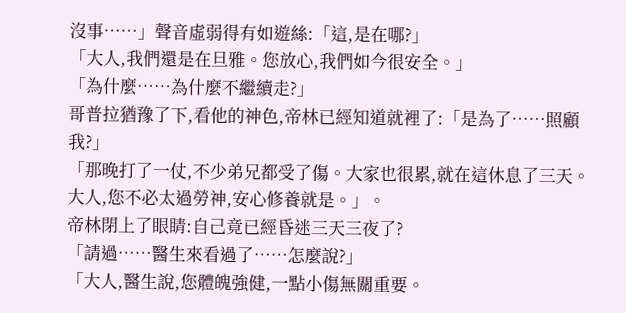沒事……」聲音虛弱得有如遊絲:「這,是在哪?」
「大人,我們還是在旦雅。您放心,我們如今很安全。」
「為什麼……為什麼不繼續走?」
哥普拉猶豫了下,看他的神色,帝林已經知道就裡了:「是為了……照顧我?」
「那晚打了一仗,不少弟兄都受了傷。大家也很累,就在這休息了三天。大人,您不必太過勞神,安心修養就是。」。
帝林閉上了眼睛:自己竟已經昏迷三天三夜了?
「請過……醫生來看過了……怎麼說?」
「大人,醫生說,您體魄強健,一點小傷無關重要。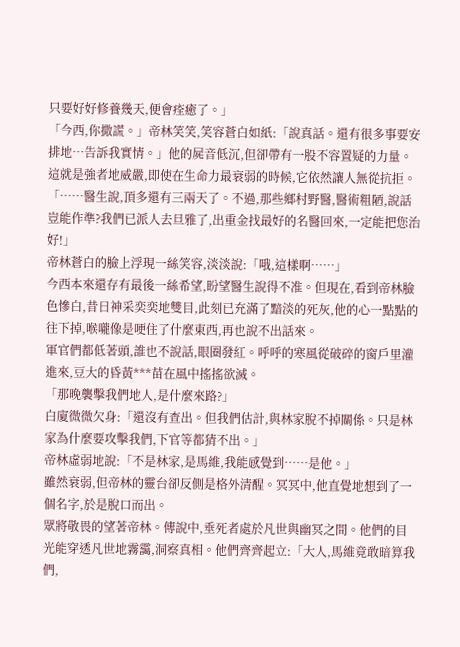只要好好修養幾天,便會痊癒了。」
「今西,你撒謊。」帝林笑笑,笑容蒼白如紙:「說真話。還有很多事要安排地…告訴我實情。」他的屍音低沉,但卻帶有一股不容置疑的力量。這就是強者地威嚴,即使在生命力最衰弱的時候,它依然讓人無從抗拒。
「……醫生說,頂多還有三兩天了。不過,那些鄉村野醫,醫術粗陋,說話豈能作準?我們已派人去旦雅了,出重金找最好的名醫回來,一定能把您治好!」
帝林蒼白的臉上浮現一絲笑容,淡淡說:「哦,這樣啊……」
今西本來還存有最後一絲希望,盼望醫生說得不准。但現在,看到帝林臉色慘白,昔日神采奕奕地雙目,此刻已充滿了黯淡的死灰,他的心一點點的往下掉,喉嚨像是哽住了什麼東西,再也說不出話來。
軍官們都低著頭,誰也不說話,眼圈發紅。呼呼的寒風從破碎的窗戶里灌進來,豆大的昏黃***苗在風中搖搖欲滅。
「那晚襲擊我們地人,是什麼來路?」
白廈微微欠身:「還沒有查出。但我們估計,與林家脫不掉關係。只是林家為什麼要攻擊我們,下官等都猜不出。」
帝林虛弱地說:「不是林家,是馬維,我能感覺到……是他。」
雖然衰弱,但帝林的靈台卻反側是格外清醒。冥冥中,他直覺地想到了一個名字,於是脫口而出。
眾將敬畏的望著帝林。傳說中,垂死者處於凡世與幽冥之間。他們的目光能穿透凡世地霧靄,洞察真相。他們齊齊起立:「大人,馬維竟敢暗算我們,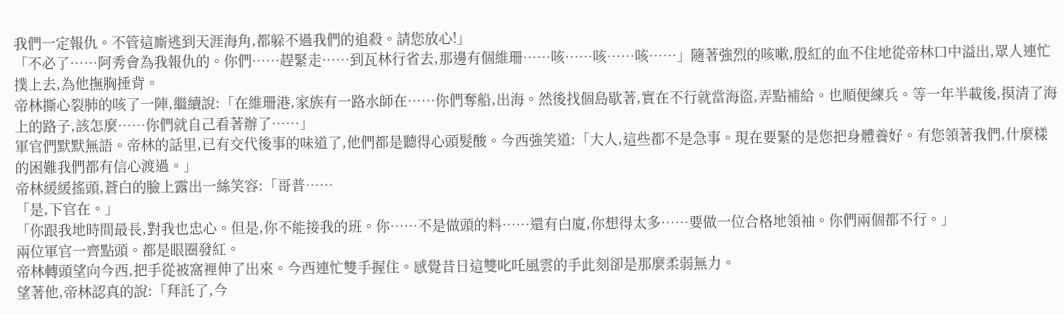我們一定報仇。不管這廝逃到天涯海角,都躲不過我們的追殺。請您放心!」
「不必了……阿秀會為我報仇的。你們……趕緊走……到瓦林行省去,那邊有個維珊……咳……咳……咳……」隨著強烈的咳嗽,殷紅的血不住地從帝林口中溢出,眾人連忙撲上去,為他撫胸捶背。
帝林撕心裂肺的咳了一陣,繼續說:「在維珊港,家族有一路水師在……你們奪船,出海。然後找個島歇著,實在不行就當海盜,弄點補給。也順便練兵。等一年半載後,摸清了海上的路子,該怎麼……你們就自己看著辦了……」
軍官們默默無語。帝林的話里,已有交代後事的味道了,他們都是聽得心頭髮酸。今西強笑道:「大人,這些都不是急事。現在要緊的是您把身體養好。有您領著我們,什麼樣的困難我們都有信心渡過。」
帝林緩緩搖頭,蒼白的臉上露出一絲笑容:「哥普……
「是,下官在。」
「你跟我地時間最長,對我也忠心。但是,你不能接我的班。你……不是做頭的料……還有白廈,你想得太多……要做一位合格地領袖。你們兩個都不行。」
兩位軍官一齊點頭。都是眼圈發紅。
帝林轉頭望向今西,把手從被窩裡伸了出來。今西連忙雙手握住。感覺昔日這雙叱吒風雲的手此刻卻是那麼柔弱無力。
望著他,帝林認真的說:「拜託了,今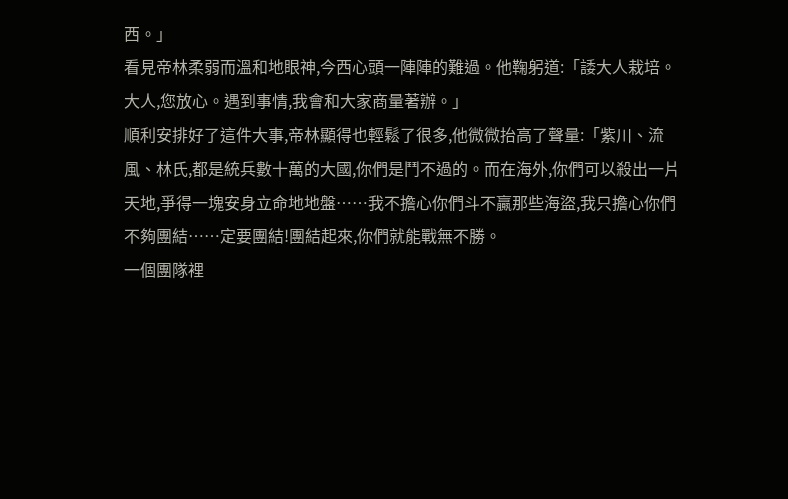西。」
看見帝林柔弱而溫和地眼神,今西心頭一陣陣的難過。他鞠躬道:「諉大人栽培。大人,您放心。遇到事情,我會和大家商量著辦。」
順利安排好了這件大事,帝林顯得也輕鬆了很多,他微微抬高了聲量:「紫川、流風、林氏,都是統兵數十萬的大國,你們是鬥不過的。而在海外,你們可以殺出一片天地,爭得一塊安身立命地地盤……我不擔心你們斗不贏那些海盜,我只擔心你們不夠團結……定要團結!團結起來,你們就能戰無不勝。
一個團隊裡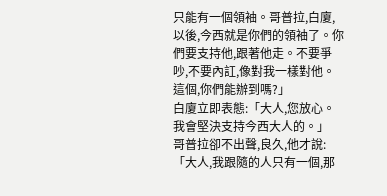只能有一個領袖。哥普拉,白廈,以後,今西就是你們的領袖了。你們要支持他,跟著他走。不要爭吵,不要內訌,像對我一樣對他。這個,你們能辦到嗎?」
白廈立即表態:「大人,您放心。我會堅決支持今西大人的。」
哥普拉卻不出聲,良久,他才說:「大人,我跟隨的人只有一個,那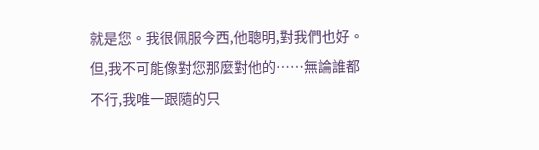就是您。我很佩服今西,他聰明,對我們也好。但,我不可能像對您那麼對他的……無論誰都不行,我唯一跟隨的只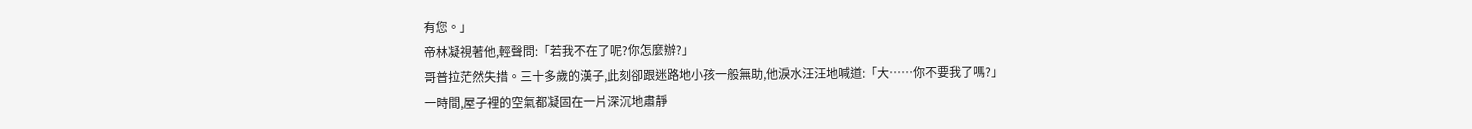有您。」
帝林凝視著他,輕聲問:「若我不在了呢?你怎麼辦?」
哥普拉茫然失措。三十多歲的漢子,此刻卻跟迷路地小孩一般無助,他淚水汪汪地喊道:「大……你不要我了嗎?」
一時間,屋子裡的空氣都凝固在一片深沉地肅靜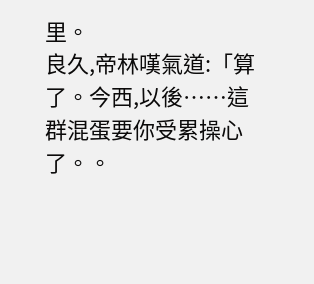里。
良久,帝林嘆氣道:「算了。今西,以後……這群混蛋要你受累操心了。。